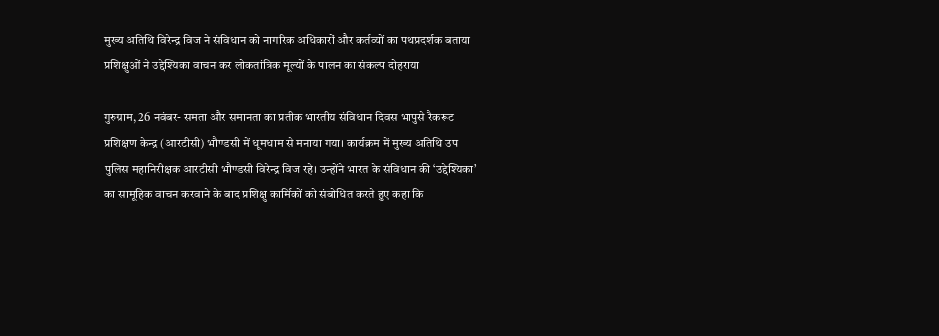मुख्य अतिथि विरेन्द्र विज ने संविधान को नागरिक अधिकारों और कर्तव्यों का पथप्रदर्शक बताया
प्रशिक्षुओं ने उद्देश्यिका वाचन कर लोकतांत्रिक मूल्यों के पालन का संकल्प दोहराया

गुरुग्राम, 26 नवंबर- समता और समानता का प्रतीक भारतीय संविधान दिवस भापुसे रैकरूट प्रशिक्षण केन्द्र (आरटीसी) भौण्डसी में धूमधाम से मनाया गया। कार्यक्रम में मुख्य अतिथि उप पुलिस महानिरीक्षक आरटीसी भौण्डसी विरेन्द्र विज रहे। उन्होंने भारत के संविधान की ‘उद्देश्यिका’ का सामूहिक वाचन करवाने के बाद प्रशिक्षु कार्मिकों को संबोधित करते हुए कहा कि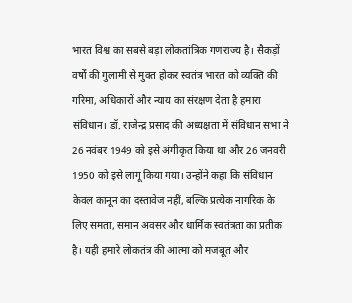भारत विश्व का सबसे बड़ा लोकतांत्रिक गणराज्य है। सैकड़ों वर्षों की गुलामी से मुक्त होकर स्वतंत्र भारत को व्यक्ति की गरिमा, अधिकारों और न्याय का संरक्षण देता है हमारा संविधान। डॉ. राजेन्द्र प्रसाद की अध्यक्षता में संविधान सभा ने 26 नवंबर 1949 को इसे अंगीकृत किया था और 26 जनवरी 1950 को इसे लागू किया गया। उन्होंने कहा कि संविधान केवल कानून का दस्तावेज नहीं, बल्कि प्रत्येक नागरिक के लिए समता, समान अवसर और धार्मिक स्वतंत्रता का प्रतीक है। यही हमारे लोकतंत्र की आत्मा को मजबूत और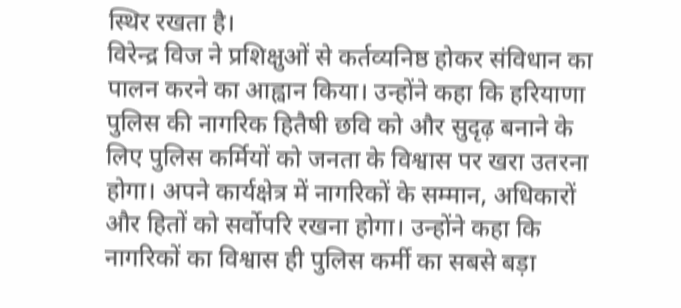स्थिर रखता है।
विरेन्द्र विज ने प्रशिक्षुओं से कर्तव्यनिष्ठ होकर संविधान का पालन करने का आह्वान किया। उन्होंने कहा कि हरियाणा पुलिस की नागरिक हितैषी छवि को और सुदृढ़ बनाने के लिए पुलिस कर्मियों को जनता के विश्वास पर खरा उतरना होगा। अपने कार्यक्षेत्र में नागरिकों के सम्मान, अधिकारों और हितों को सर्वोपरि रखना होगा। उन्होंने कहा कि नागरिकों का विश्वास ही पुलिस कर्मी का सबसे बड़ा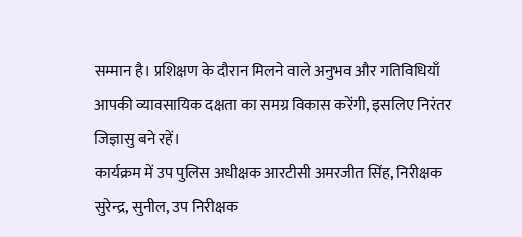सम्मान है। प्रशिक्षण के दौरान मिलने वाले अनुभव और गतिविधियाँ आपकी व्यावसायिक दक्षता का समग्र विकास करेंगी, इसलिए निरंतर जिज्ञासु बने रहें।
कार्यक्रम में उप पुलिस अधीक्षक आरटीसी अमरजीत सिंह, निरीक्षक सुरेन्द्र, सुनील, उप निरीक्षक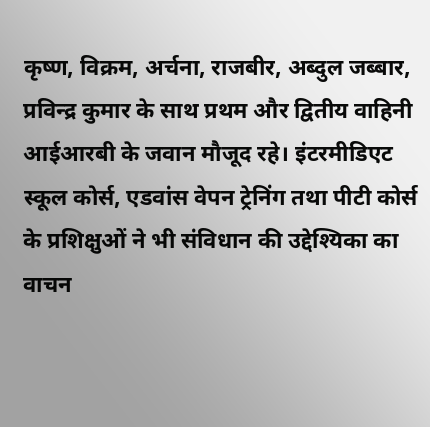कृष्ण, विक्रम, अर्चना, राजबीर, अब्दुल जब्बार, प्रविन्द्र कुमार के साथ प्रथम और द्वितीय वाहिनी आईआरबी के जवान मौजूद रहे। इंटरमीडिएट स्कूल कोर्स, एडवांस वेपन ट्रेनिंग तथा पीटी कोर्स के प्रशिक्षुओं ने भी संविधान की उद्देश्यिका का वाचन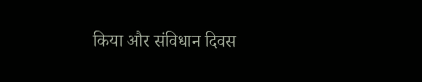किया और संविधान दिवस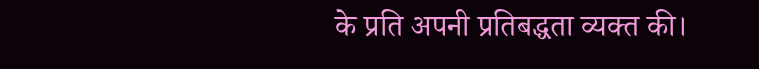के प्रति अपनी प्रतिबद्धता व्यक्त की।